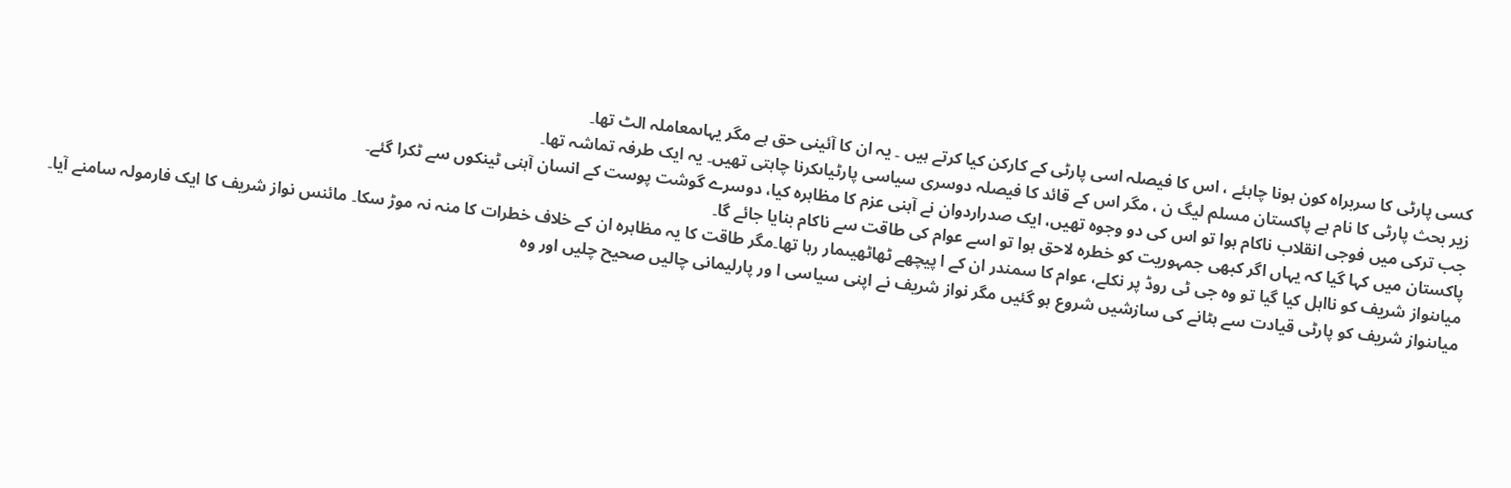کسی پارٹی کا سربراہ کون ہونا چاہئے ، اس کا فیصلہ اسی پارٹی کے کارکن کیا کرتے ہیں ۔ یہ ان کا آئینی حق ہے مگر یہاںمعاملہ الٹ تھا۔
زیر بحث پارٹی کا نام ہے پاکستان مسلم لیگ ن ، مگر اس کے قائد کا فیصلہ دوسری سیاسی پارٹیاںکرنا چاہتی تھیں۔ یہ ایک طرفہ تماشہ تھا۔
جب ترکی میں فوجی انقلاب ناکام ہوا تو اس کی دو وجوہ تھیں، ایک صدراردوان نے آہنی عزم کا مظاہرہ کیا، دوسرے گوشت پوست کے انسان آہنی ٹینکوں سے ٹکرا گئے۔
پاکستان میں کہا گیا کہ یہاں اگر کبھی جمہوریت کو خطرہ لاحق ہوا تو اسے عوام کی طاقت سے ناکام بنایا جائے گا۔
میاںنواز شریف کو نااہل کیا گیا تو وہ جی ٹی روڈ پر نکلے، عوام کا سمندر ان کے ا پیچھے ٹھاٹھیںمار رہا تھا۔مگر طاقت کا یہ مظاہرہ ان کے خلاف خطرات کا منہ نہ موڑ سکا۔ مائنس نواز شریف کا ایک فارمولہ سامنے آیا۔ میاںنواز شریف کو پارٹی قیادت سے ہٹانے کی سازشیں شروع ہو گئیں مگر نواز شریف نے اپنی سیاسی ا ور پارلیمانی چالیں صحیح چلیں اور وہ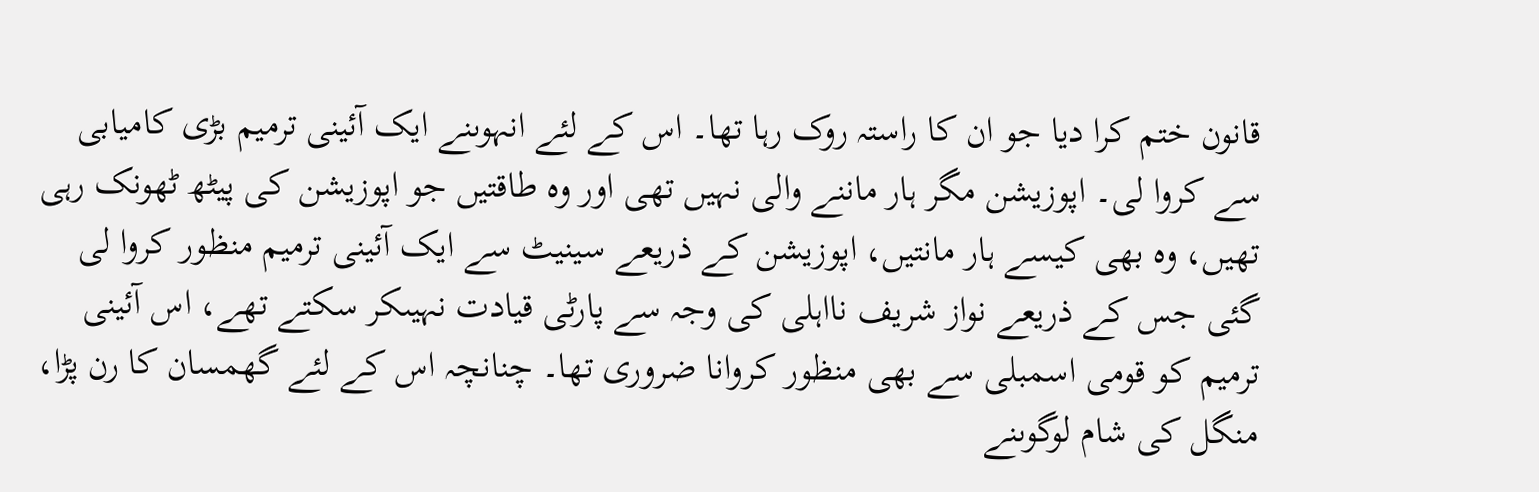قانون ختم کرا دیا جو ان کا راستہ روک رہا تھا۔ اس کے لئے انہوںنے ایک آئینی ترمیم بڑی کامیابی سے کروا لی۔ اپوزیشن مگر ہار ماننے والی نہیں تھی اور وہ طاقتیں جو اپوزیشن کی پیٹھ ٹھونک رہی تھیں، وہ بھی کیسے ہار مانتیں، اپوزیشن کے ذریعے سینیٹ سے ایک آئینی ترمیم منظور کروا لی گئی جس کے ذریعے نواز شریف نااہلی کی وجہ سے پارٹی قیادت نہیںکر سکتے تھے، اس آئینی ترمیم کو قومی اسمبلی سے بھی منظور کروانا ضروری تھا۔ چنانچہ اس کے لئے گھمسان کا رن پڑا، منگل کی شام لوگوںنے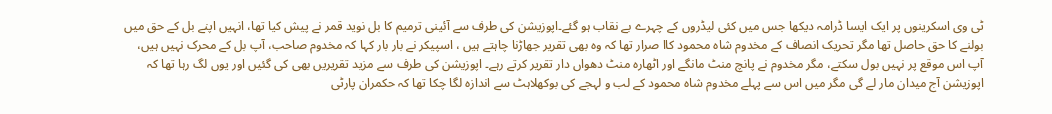ٹی وی اسکرینوں پر ایک ایسا ڈرامہ دیکھا جس میں کئی لیڈروں کے چہرے بے نقاب ہو گئے۔اپوزیشن کی طرف سے آئینی ترمیم کا بل نوید قمر نے پیش کیا تھا، انہیں اپنے بل کے حق میں بولنے کا حق حاصل تھا مگر تحریک انصاف کے مخدوم شاہ محمود کاا صرار تھا کہ وہ بھی تقریر جھاڑنا چاہتے ہیں ، اسپیکر نے بار بار کہا کہ مخدوم صاحب، آپ بل کے محرک نہیں ہیں، آپ اس موقع پر نہیں بول سکتے، مگر مخدوم نے پانچ منٹ مانگے اور اٹھارہ منٹ دھواں دار تقریر کرتے رہے۔ اپوزیشن کی طرف سے مزید تقریریں بھی کی گئیں اور یوں لگ رہا تھا کہ اپوزیشن آج میدان مار لے گی مگر میں اس سے پہلے مخدوم شاہ محمود کے لب و لہجے کی بوکھلاہٹ سے اندازہ لگا چکا تھا کہ حکمران پارٹی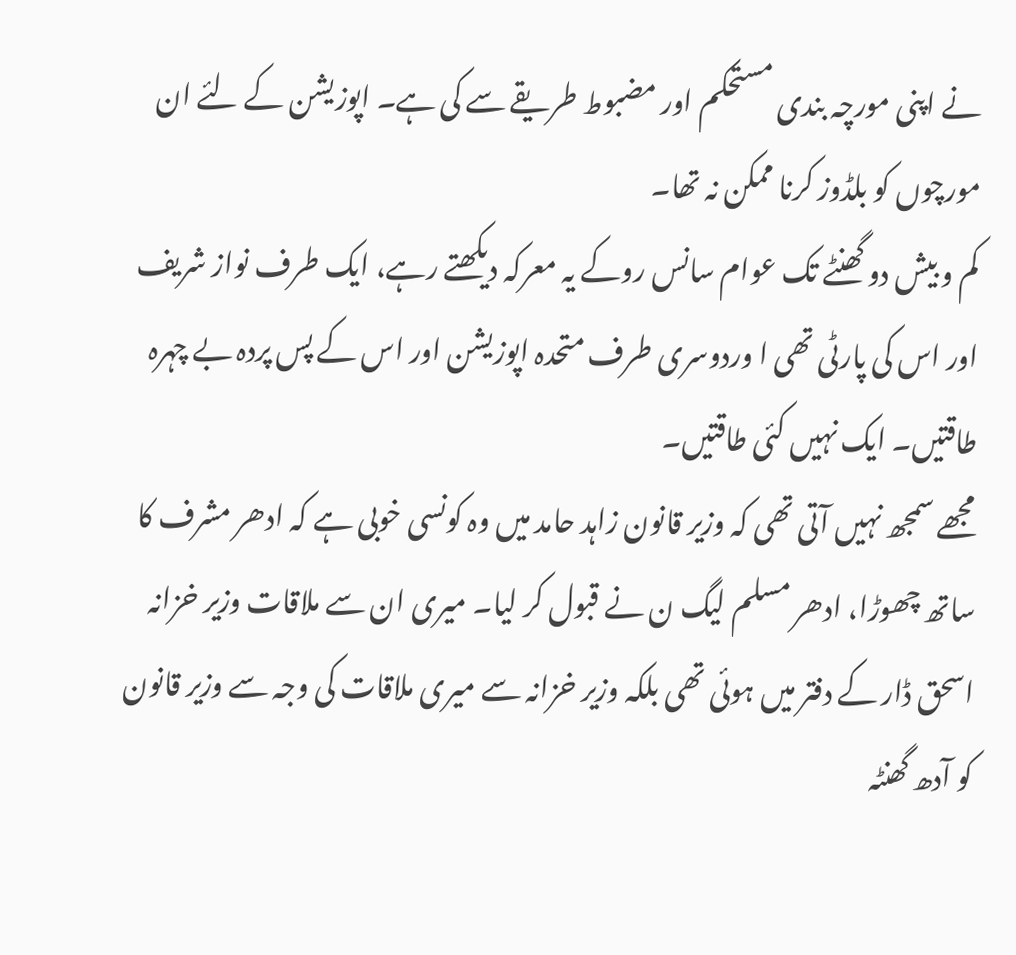نے اپنی مورچہ بندی مستحکم اور مضبوط طریقے سے کی ہے۔ اپوزیشن کے لئے ان مورچوں کو بلڈوز کرنا ممکن نہ تھا۔
کم و بیش دو گھنٹے تک عوام سانس روکے یہ معرکہ دیکھتے رہے، ایک طرف نواز شریف اور اس کی پارٹی تھی ا وردوسری طرف متحدہ اپوزیشن اور اس کے پس پردہ بے چہرہ طاقتیں۔ ایک نہیں کئی طاقتیں۔
مجھے سمجھ نہیں آتی تھی کہ وزیر قانون زاہد حامد میں وہ کونسی خوبی ہے کہ ادھر مشرف کا ساتھ چھوڑا، ادھر مسلم لیگ ن نے قبول کر لیا۔ میری ان سے ملاقات وزیر خزانہ اسحق ڈار کے دفتر میں ہوئی تھی بلکہ وزیر خزانہ سے میری ملاقات کی وجہ سے وزیر قانون کو آدھ گھنٹہ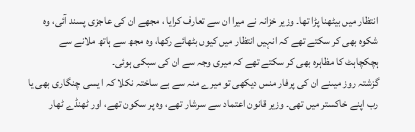انتظار میں بیٹھنا پڑا تھا۔ وزیر خزانہ نے میرا ان سے تعارف کرایا ، مجھے ان کی عاجزی پسند آئی، وہ شکوہ بھی کر سکتے تھے کہ انہیں انتظار میں کیوں بٹھائے رکھا، وہ مجھ سے ہاتھ ملانے سے ہچکچاہٹ کا مظاہرہ بھی کر سکتے تھے کہ میری وجہ سے ان کی سبکی ہوئی۔
گزشتہ روز میںنے ان کی پرفار منس دیکھی تو میرے منہ سے بے ساختہ نکلا کہ ا یسی چنگاری بھی یا رب اپنے خاکستر میں تھی۔ وزیر قانون اعتماد سے سرشار تھے، وہ پر سکون تھے، اور ٹھنڈے ٹھار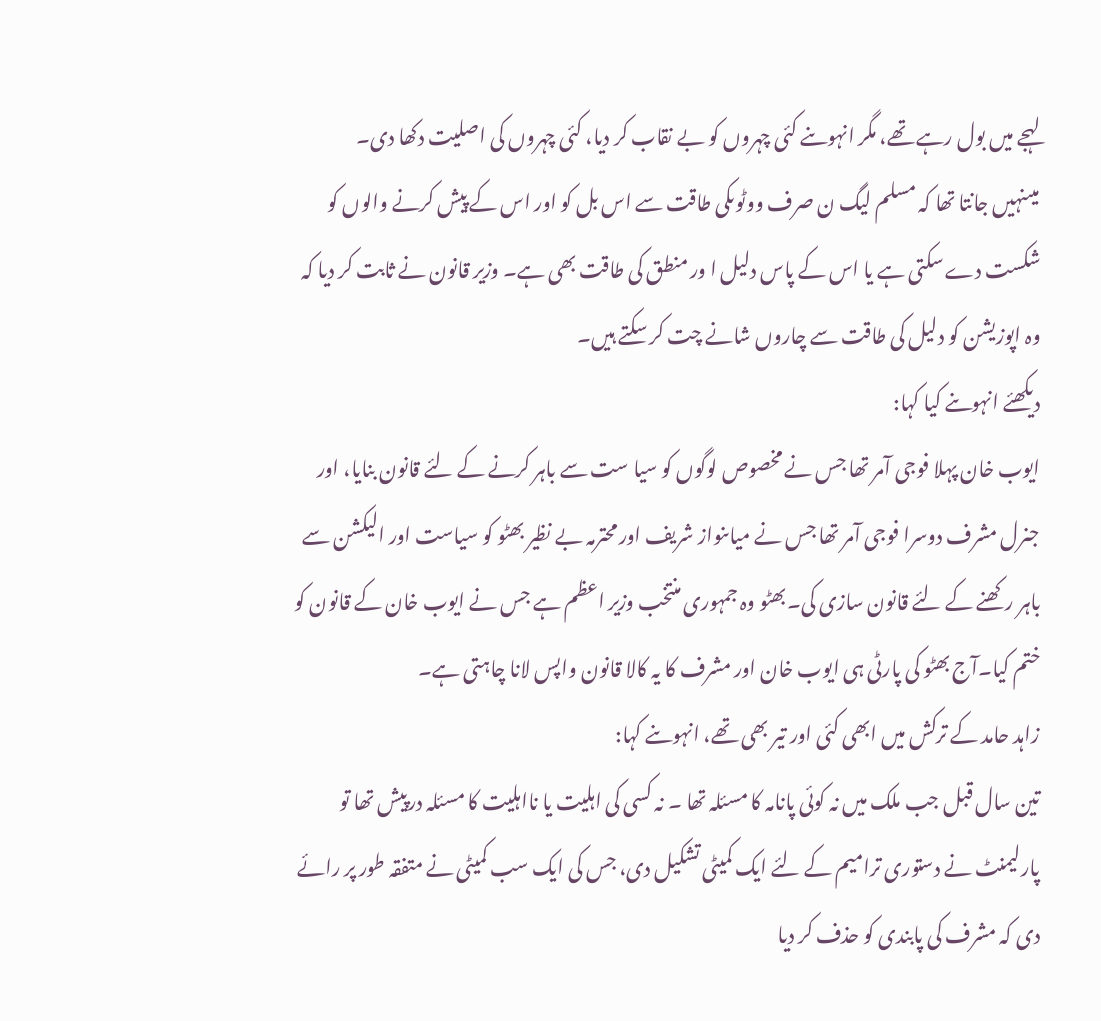لہجے میں بول رہے تھے، مگر انہوںنے کئی چہروں کو بے نقاب کر دیا، کئی چہروں کی اصلیت دکھا دی۔
میںنہیں جانتا تھا کہ مسلم لیگ ن صرف ووٹوںکی طاقت سے اس بل کو اور اس کے پیش کرنے والوں کو شکست دے سکتی ہے یا اس کے پاس دلیل ا ور منطق کی طاقت بھی ہے۔ وزیر قانون نے ثابت کر دیا کہ وہ اپوزیشن کو دلیل کی طاقت سے چاروں شانے چت کر سکتے ہیں۔
دیکھئے انہوںنے کیا کہا:
ایوب خان پہلا فوجی آمر تھا جس نے مخصوص لوگوں کو سیا ست سے باہر کرنے کے لئے قانون بنایا، اور جنرل مشرف دوسرا فوجی آمر تھا جس نے میاںنواز شریف اور محترمہ بے نظیر بھٹو کو سیاست اور الیکشن سے باہر رکھنے کے لئے قانون سازی کی۔بھٹو وہ جمہوری منتخب وزیر اعظم ہے جس نے ایوب خان کے قانون کو ختم کیا۔آج بھٹو کی پارٹی ہی ایوب خان اور مشرف کا یہ کالا قانون واپس لانا چاہتی ہے۔
زاہد حامد کے ترکش میں ابھی کئی اور تیر بھی تھے، انہوںنے کہا:
تین سال قبل جب ملک میں نہ کوئی پانامہ کا مسئلہ تھا ۔ نہ کسی کی اہلیت یا نااہلیت کا مسئلہ درپیش تھا تو پارلیمنٹ نے دستوری ترامیم کے لئے ایک کمیٹی تشکیل دی، جس کی ایک سب کمیٹی نے متفقہ طور پر رائے دی کہ مشرف کی پابندی کو حذف کر دیا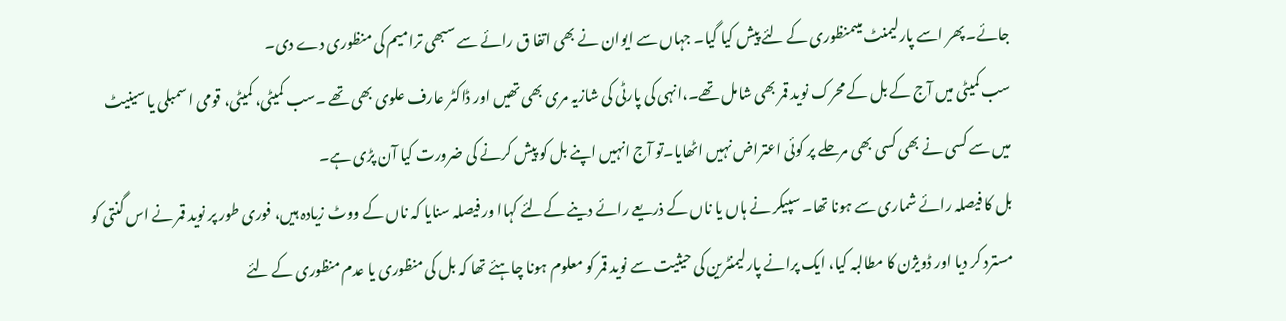جائے۔ پھر اسے پارلیمنٹ میںمنظوری کے لئے پیش کیا گیا۔ جہاں سے ایوان نے بھی اتفا ق رائے سے سبھی ترامیم کی منظوری دے دی۔
سب کمیٹی میں آج کے بل کے محرک نوید قمر بھی شامل تھے۔،انہی کی پارٹی کی شازیہ مری بھی تھیں اور ڈاکٹر عارف علوی بھی تھے ۔سب کمیٹی، کمیٹی، قومی اسمبلی یا سینیٹ میں سے کسی نے بھی کسی بھی مرحلے پر کوئی اعتراض نہیں اٹھایا۔تو آج انہیں اپنے بل کو پیش کرنے کی ضرورت کیا آن پڑی ہے۔
بل کا فیصلہ رائے شماری سے ہونا تھا۔ سپیکر نے ہاں یا ناں کے ذریعے رائے دینے کےلئے کہاا ور فیصلہ سنایا کہ ناں کے ووٹ زیادہ ہیں، فوری طور پر نوید قمر نے اس گنتی کو مسترد کر دیا اور ڈویژن کا مطالبہ کیا، ایک پرانے پارلیمنٹرین کی حیثیت سے نوید قمر کو معلوم ہونا چاہئے تھا کہ بل کی منظوری یا عدم منظوری کے لئے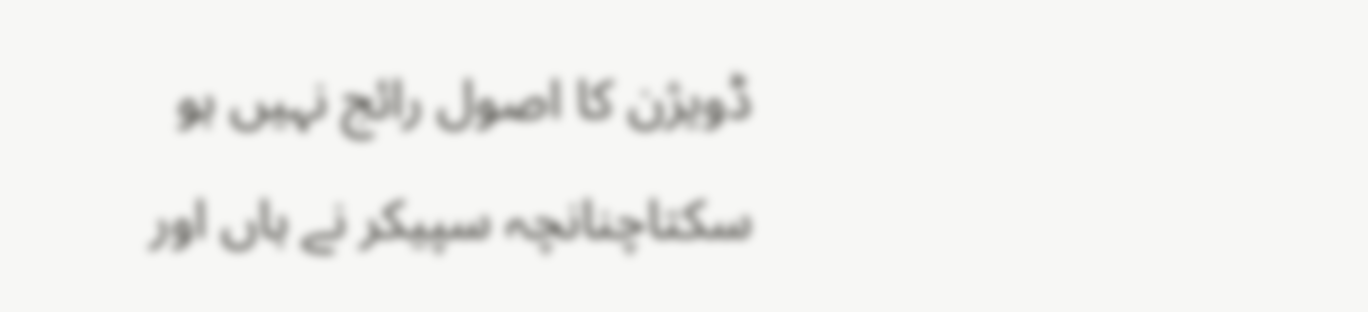ڈویژن کا اصول رائج نہیں ہو سکتاچنانچہ سپیکر نے ہاں اور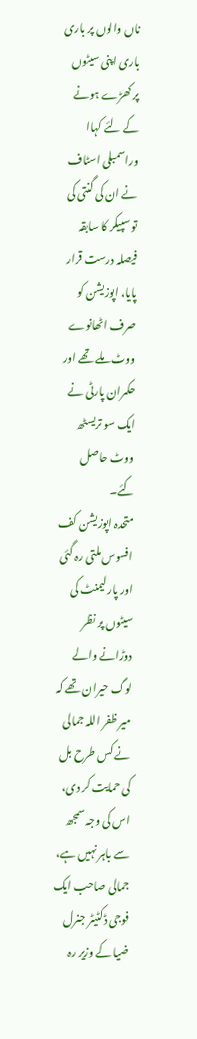ناں والوں پر باری باری اپنی سیٹوں پر کھڑے ہونے کے لئے کہاا وراسمبلی اسٹاف نے ان کی گنتی کی تو سپیکر کا سابقہ فیصلہ درست قرار پایا، اپوزیشن کو صرف اٹھانوے ووٹ ملے تھے اور حکمران پارٹی نے ایک سو تریسٹھ ووٹ حاصل کئے۔
متحدہ اپوزیشن کف افسوس ملتی رہ گئی اور پارلیمنٹ کی سیٹوں پر نظر دوڑانے والے لوگ حیران تھے کہ میر ظفر اللہ جمالی نے کس طرح بل کی حمایت کر دی، اس کی وجہ سمجھ سے باہر نہیں ہے، جمالی صاحب ایک فوجی ڈکٹیٹر جنرل ضیا کے وزیر رہ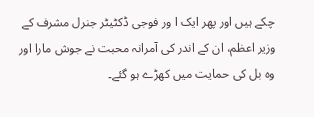چکے ہیں اور پھر ایک ا ور فوجی ڈکٹیٹر جنرل مشرف کے وزیر اعظم، ان کے اندر کی آمرانہ محبت نے جوش مارا اور وہ بل کی حمایت میں کھڑے ہو گئے۔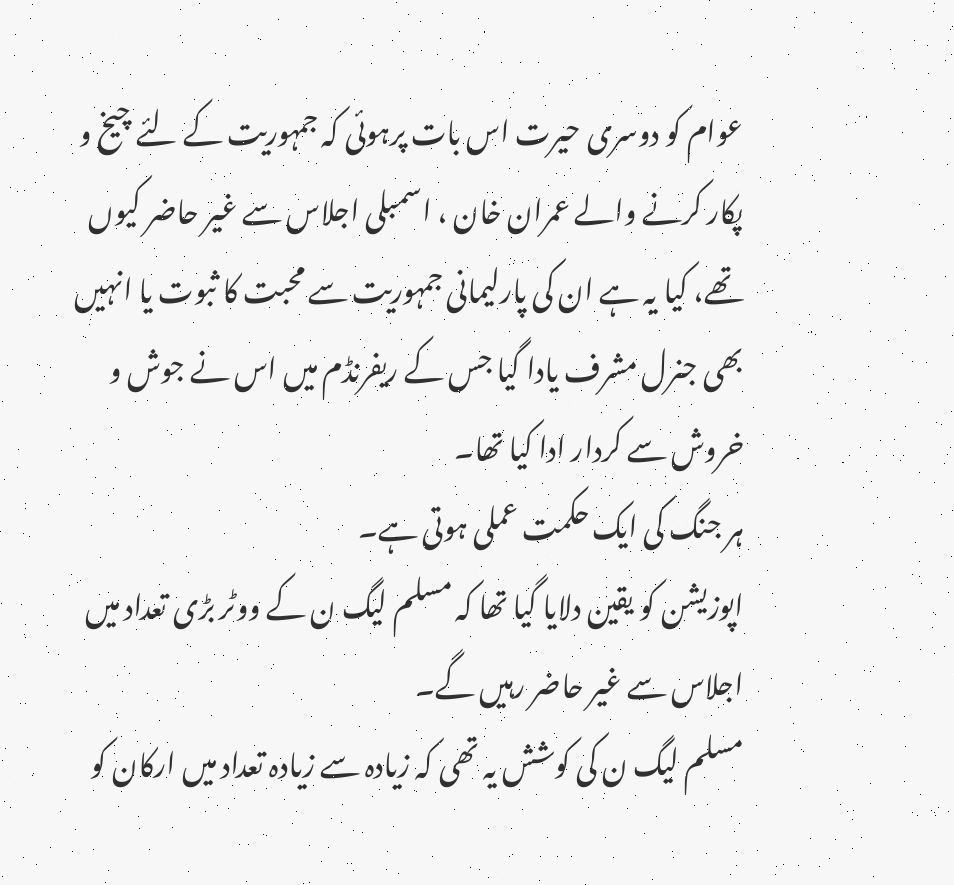عوام کو دوسری حیرت اس بات پرہوئی کہ جمہوریت کے لئے چیخ و پکار کرنے والے عمران خان ، اسمبلی اجلاس سے غیر حاضر کیوں تھے، کیا یہ ہے ان کی پارلیمانی جمہوریت سے محبت کا ثبوت یا انہیں بھی جنرل مشرف یادا گیا جس کے ریفرنڈم میں اس نے جوش و خروش سے کردار ادا کیا تھا۔
ہر جنگ کی ایک حکمت عملی ہوتی ہے۔
اپوزیشن کو یقین دلایا گیا تھا کہ مسلم لیگ ن کے ووٹر بڑی تعداد میں اجلاس سے غیر حاضر رہیں گے۔
مسلم لیگ ن کی کوشش یہ تھی کہ زیادہ سے زیادہ تعداد میں ارکان کو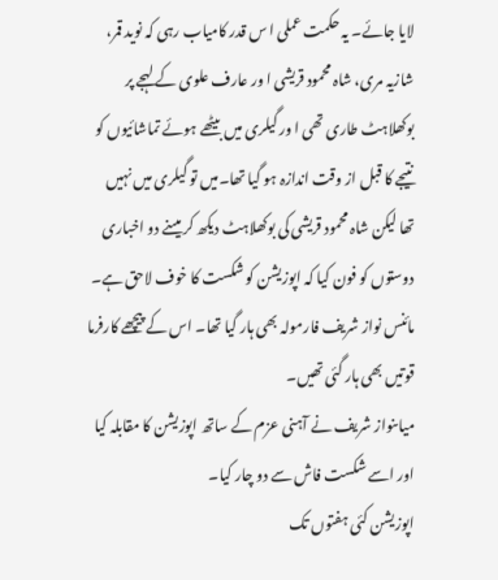لایا جائے۔ یہ حکمت عملی ا س قدر کامیاب رہی کہ نوید قمر، شازیہ مری، شاہ محمود قریشی ا ور عارف علوی کے لہجے پر بوکھلاہٹ طاری تھی ا ور گیلری میں بیٹھے ہوئے تماشائیوں کو نتیجے کا قبل از وقت اندازہ ہو گیا تھا۔میں تو گیلری میں نہیں تھا لیکن شاہ محمود قریشی کی بوکھلاہٹ دیکھ کر میںنے دو اخباری دوستوں کو فون کیا کہ اپوزیشن کو شکست کا خوف لاحق ہے۔
مائنس نواز شریف فارمولہ بھی ہار گیا تھا۔ اس کے پیچھے کارفرما قوتیں بھی ہار گئی تھیں۔
میاںنواز شریف نے آہنی عزم کے ساتھ اپوزیشن کا مقابلہ کیا اور اسے شکست فاش سے دو چار کیا۔
اپوزیشن کئی ہفتوں تک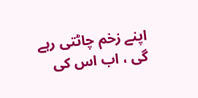اپنے زخم چاٹتی رہے گی ، اب اس کی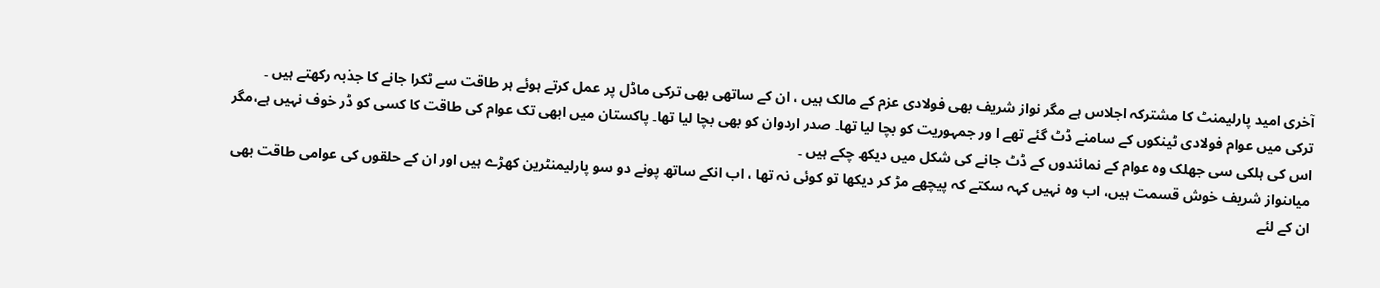آخری امید پارلیمنٹ کا مشترکہ اجلاس ہے مگر نواز شریف بھی فولادی عزم کے مالک ہیں ، ان کے ساتھی بھی ترکی ماڈل پر عمل کرتے ہوئے ہر طاقت سے ٹکرا جانے کا جذبہ رکھتے ہیں ۔
ترکی میں عوام فولادی ٹینکوں کے سامنے ڈٹ گئے تھے ا ور جمہوریت کو بچا لیا تھا۔ صدر اردوان کو بھی بچا لیا تھا۔ پاکستان میں ابھی تک عوام کی طاقت کا کسی کو ڈر خوف نہیں ہے،مگر اس کی ہلکی سی جھلک وہ عوام کے نمائندوں کے ڈٹ جانے کی شکل میں دیکھ چکے ہیں ۔
میاںنواز شریف خوش قسمت ہیں، اب وہ نہیں کہہ سکتے کہ پیچھے مڑ کر دیکھا تو کوئی نہ تھا ، اب انکے ساتھ پونے دو سو پارلیمنٹرین کھڑے ہیں اور ان کے حلقوں کی عوامی طاقت بھی ان کے لئے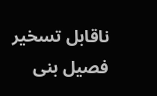ناقابل تسخیر فصیل بنی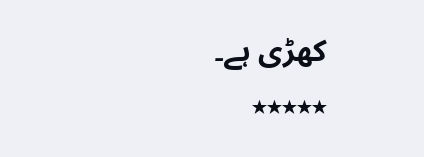کھڑی ہے۔
٭٭٭٭٭